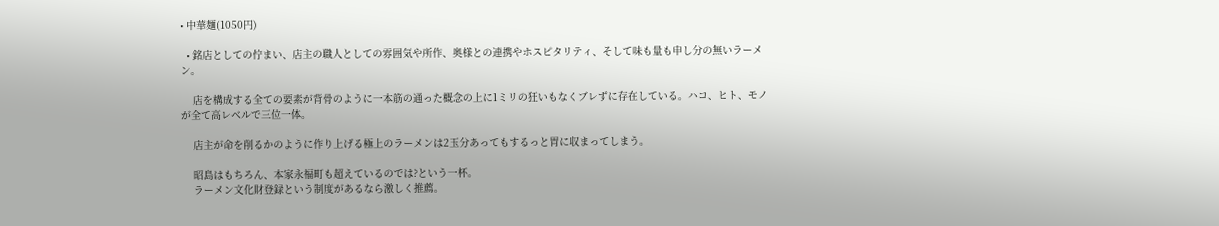• 中華麺(1050円)

  • 銘店としての佇まい、店主の職人としての雰囲気や所作、奥様との連携やホスピタリティ、そして味も量も申し分の無いラーメン。

    店を構成する全ての要素が背骨のように一本筋の通った概念の上に1ミリの狂いもなくブレずに存在している。ハコ、ヒト、モノが全て高レベルで三位一体。

    店主が命を削るかのように作り上げる極上のラーメンは2玉分あってもするっと胃に収まってしまう。

    昭島はもちろん、本家永福町も超えているのでは?という一杯。
    ラーメン文化財登録という制度があるなら激しく推薦。